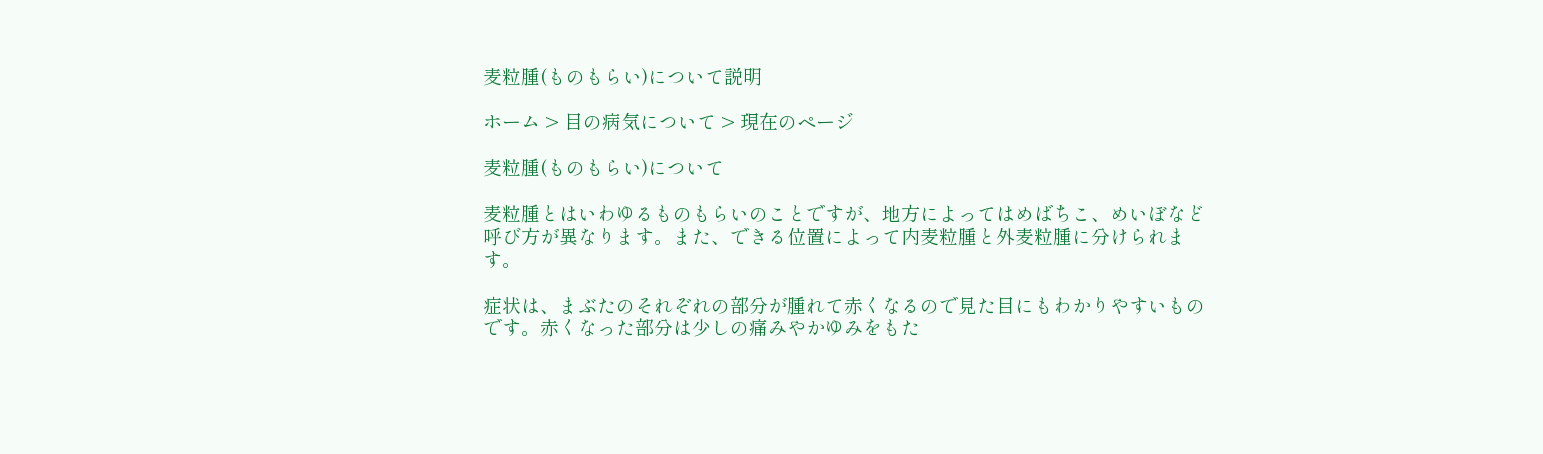麦粒腫(ものもらい)について説明

ホーム > 目の病気について > 現在のページ

麦粒腫(ものもらい)について

麦粒腫とはいわゆるものもらいのことですが、地方によってはめばちこ、めいぼなど呼び方が異なります。また、できる位置によって内麦粒腫と外麦粒腫に分けられます。

症状は、まぶたのそれぞれの部分が腫れて赤くなるので見た目にもわかりやすいものです。赤くなった部分は少しの痛みやかゆみをもた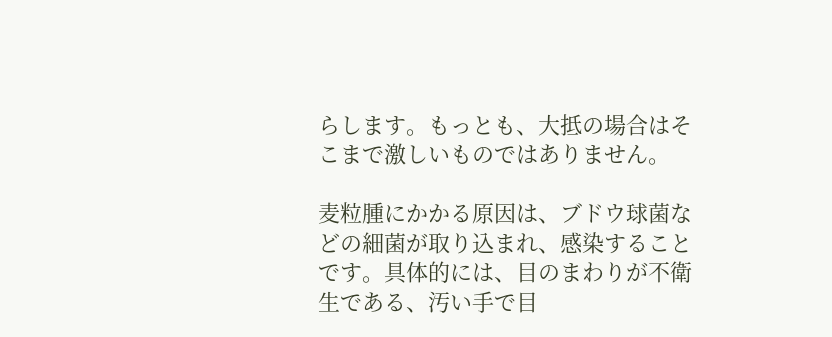らします。もっとも、大抵の場合はそこまで激しいものではありません。

麦粒腫にかかる原因は、ブドウ球菌などの細菌が取り込まれ、感染することです。具体的には、目のまわりが不衛生である、汚い手で目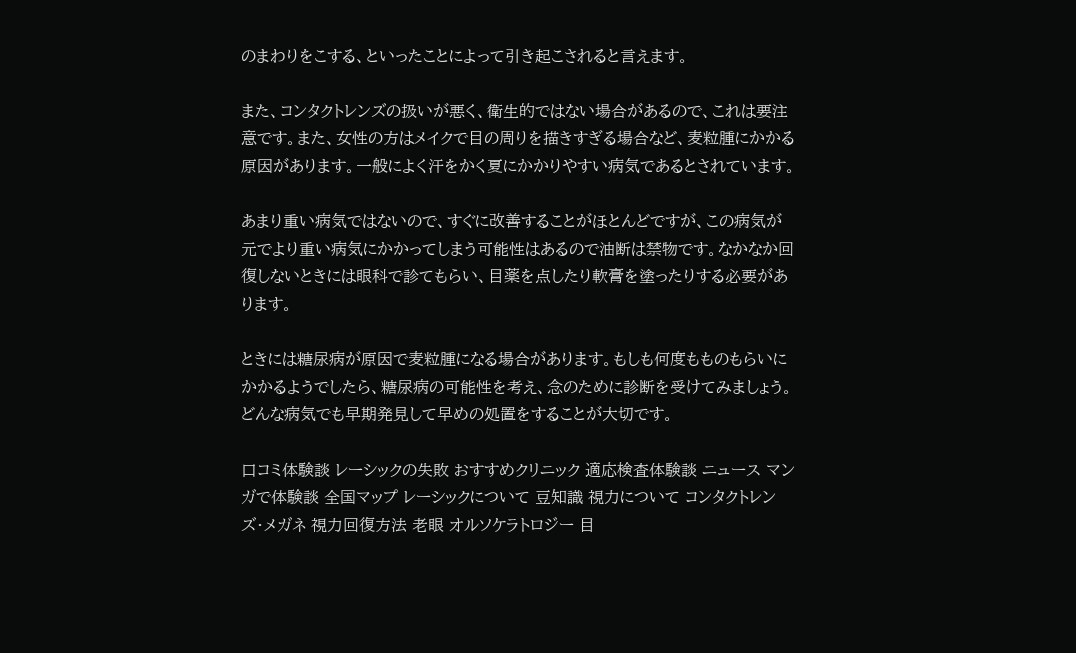のまわりをこする、といったことによって引き起こされると言えます。

また、コンタクトレンズの扱いが悪く、衛生的ではない場合があるので、これは要注意です。また、女性の方はメイクで目の周りを描きすぎる場合など、麦粒腫にかかる原因があります。一般によく汗をかく夏にかかりやすい病気であるとされています。

あまり重い病気ではないので、すぐに改善することがほとんどですが、この病気が元でより重い病気にかかってしまう可能性はあるので油断は禁物です。なかなか回復しないときには眼科で診てもらい、目薬を点したり軟膏を塗ったりする必要があります。

ときには糖尿病が原因で麦粒腫になる場合があります。もしも何度もものもらいにかかるようでしたら、糖尿病の可能性を考え、念のために診断を受けてみましょう。どんな病気でも早期発見して早めの処置をすることが大切です。

口コミ体験談 レーシックの失敗 おすすめクリニック 適応検査体験談 ニュース マンガで体験談 全国マップ レーシックについて 豆知識 視力について コンタクトレンズ・メガネ 視力回復方法 老眼 オルソケラトロジー 目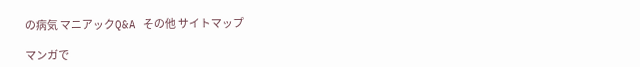の病気 マニアックQ&A その他 サイトマップ

マンガで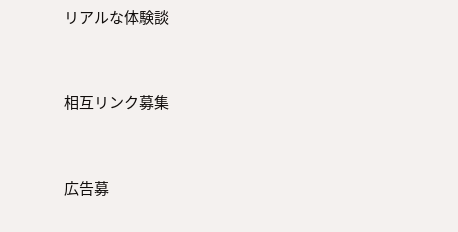リアルな体験談


相互リンク募集


広告募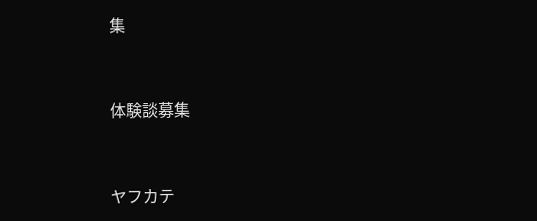集


体験談募集


ヤフカテ